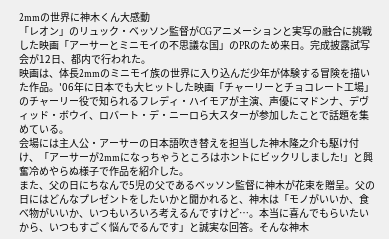2mmの世界に神木くん大感動
「レオン」のリュック・ベッソン監督がCGアニメーションと実写の融合に挑戦した映画「アーサーとミニモイの不思議な国」のPRのため来日。完成披露試写会が12日、都内で行われた。
映画は、体長2mmのミニモイ族の世界に入り込んだ少年が体験する冒険を描いた作品。'06年に日本でも大ヒットした映画「チャーリーとチョコレート工場」のチャーリー役で知られるフレディ・ハイモアが主演、声優にマドンナ、デヴィッド・ボウイ、ロバート・デ・ニーロら大スターが参加したことで話題を集めている。
会場には主人公・アーサーの日本語吹き替えを担当した神木隆之介も駆け付け、「アーサーが2mmになっちゃうところはホントにビックリしました!」と興奮冷めやらぬ様子で作品を紹介した。
また、父の日にちなんで5児の父であるベッソン監督に神木が花束を贈呈。父の日にはどんなプレゼントをしたいかと聞かれると、神木は「モノがいいか、食べ物がいいか、いつもいろいろ考えるんですけど…。本当に喜んでもらいたいから、いつもすごく悩んでるんです」と誠実な回答。そんな神木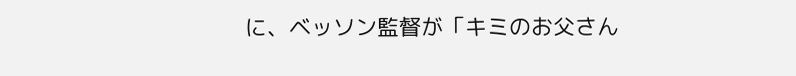に、ベッソン監督が「キミのお父さん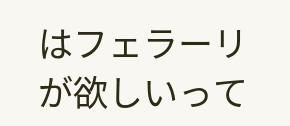はフェラーリが欲しいって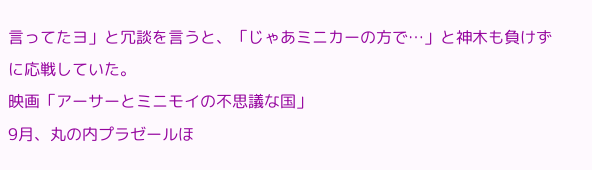言ってたヨ」と冗談を言うと、「じゃあミニカーの方で…」と神木も負けずに応戦していた。
映画「アーサーとミニモイの不思議な国」
9月、丸の内プラゼールほ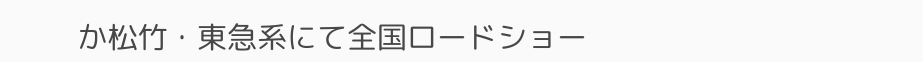か松竹・東急系にて全国ロードショー